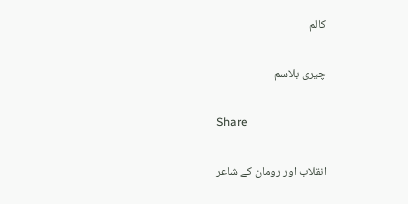کالم

چیری بلاسم

Share

انقلاب اور رومان کے شاعر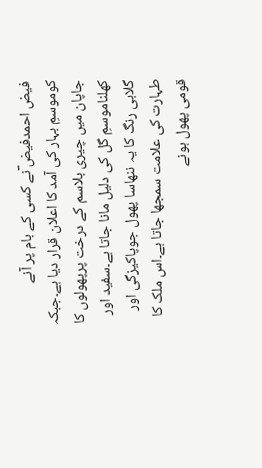فیض احمدفیض ؔنے کسی کے بام پر آنے کوموسمِ بہار کی آمد کا اعلان قرار دیا ہے۔جبکہ جاپان میں چیری بلاسم کے درخت پرپھولوں کا کھلناموسمِ گل کی دلیل مانا جاتا ہے۔سفید اور گلابی رنگ کا یہ ننھاسا پھول جوپاکیزگی اور طہارت کی علامت سمجھا جاتا ہے۔اس ملک کا قومی پھول ہونے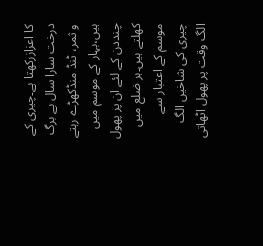کا اعزازرکھتا ہے۔چیری کے درخت سارا سال بے برگ و ثمر، ٹنڈ منڈکھڑے رہتے ہیں،بہار کے موسم میں چنددن کے لئے ان پر پھول کھلتے ہیں۔ہر ضلع میں موسم کے اعتبار سے چیری کی شاخیں الگ الگ وقت پر پھول اٹھاتی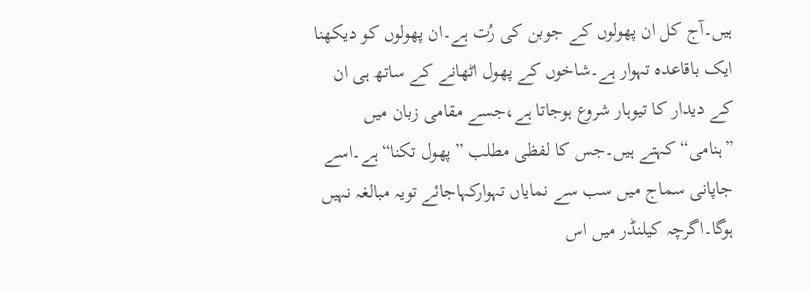ہیں۔آج کل ان پھولوں کے جوبن کی رُت ہے۔ان پھولوں کو دیکھنا ایک باقاعدہ تہوار ہے۔شاخوں کے پھول اٹھانے کے ساتھ ہی ان کے دیدار کا تیوہار شروع ہوجاتا ہے،جسے مقامی زبان میں ”ہنامی“ کہتے ہیں۔جس کا لفظی مطلب ”پھول تکنا“ہے۔اسے جاپانی سماج میں سب سے نمایاں تہوارکہاجائے تویہ مبالغہ نہیں ہوگا۔اگرچہ کیلنڈر میں اس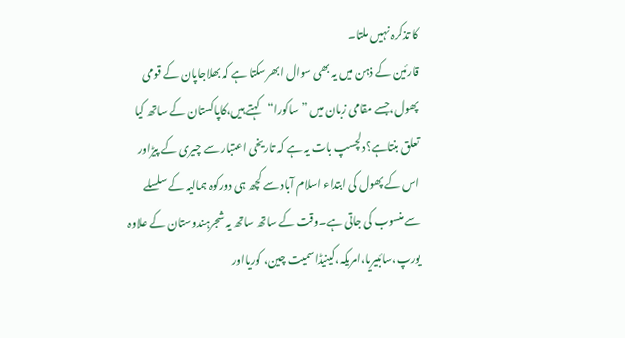کا تذکرہ نہیں ملتا۔
قارئین کے ذہن میں یہ بھی سوال ابھرسکتا ہے کہ بھلاجاپان کے قومی پھول،جسے مقامی زبان میں ”ساکورا“کہتے ہیں،کاپاکستان کے ساتھ کیا تعلق بنتاہے؟دلچسپ بات یہ ہے کہ تاریخی اعتبار سے چیری کے پیڑاور اس کے پھول کی ابتداء اسلام آباد سے کچھ ہی دورکوہ ہمالیہ کے سلسلے سے منسوب کی جاتی ہے۔وقت کے ساتھ ساتھ یہ شجرہندوستان کے علاوہ یورپ،سائبیریا،امریکہ،کینیڈاسمیت چین، کوریااور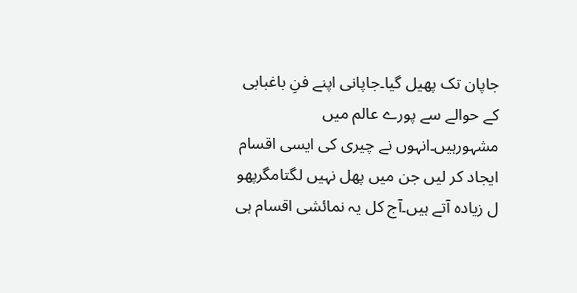جاپان تک پھیل گیا۔جاپانی اپنے فنِ باغبابی کے حوالے سے پورے عالم میں مشہورہیں۔انہوں نے چیری کی ایسی اقسام ایجاد کر لیں جن میں پھل نہیں لگتامگرپھو ل زیادہ آتے ہیں۔آج کل یہ نمائشی اقسام ہی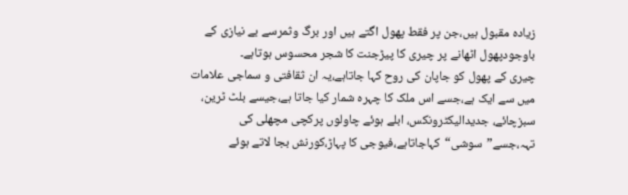زیادہ مقبول ہیں،جن پر فقط پھول اگتے ہیں اور برگ وثمرسے بے نیازی کے باوجودپھول اٹھانے پر چیری کا پیڑجنت کا شجر محسوس ہوتاہے۔
چیری کے پھول کو جاپان کی روح کہا جاتاہے،یہ ان ثقافتی و سماجی علامات میں سے ایک ہے،جسے اس ملک کا چہرہ شمار کیا جاتا ہے،جیسے بلٹ ٹرین، سبزچائے، جدیدالیکٹرونکس، ابلے ہوئے چاولوں پرکچی مچھلی کی تہہ،جسے”سوشی“کہاجاتاہے،فیوجی کا پہاڑ،کورنش بجا لاتے ہوئے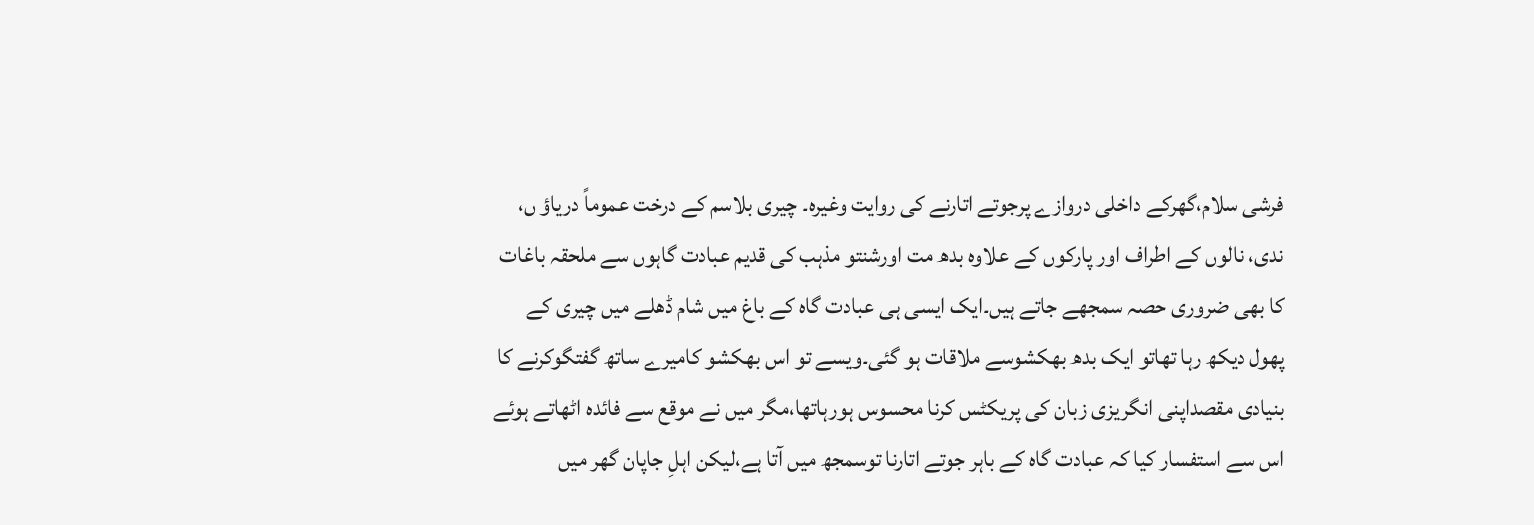فرشی سلام،گھرکے داخلی دروازے پرجوتے اتارنے کی روایت وغیرہ۔ چیری بلاسم کے درخت عموماً دریاؤ ں، ندی، نالوں کے اطراف اور پارکوں کے علاوہ بدھ مت اورشنتو مذہب کی قدیم عبادت گاہوں سے ملحقہ باغات کا بھی ضروری حصہ سمجھے جاتے ہیں۔ایک ایسی ہی عبادت گاہ کے باغ میں شام ڈھلے میں چیری کے پھول دیکھ رہا تھاتو ایک بدھ بھکشوسے ملاقات ہو گئی۔ویسے تو اس بھکشو کامیرے ساتھ گفتگوکرنے کا بنیادی مقصداپنی انگریزی زبان کی پریکٹس کرنا محسوس ہورہاتھا،مگر میں نے موقع سے فائدہ اٹھاتے ہوئے اس سے استفسار کیا کہ عبادت گاہ کے باہر جوتے اتارنا توسمجھ میں آتا ہے،لیکن اہلِ جاپان گھر میں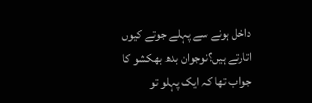داخل ہونے سے پہلے جوتے کیوں اتارتے ہیں؟نوجوان بدھ بھکشو کا جواب تھا کہ ایک پہلو تو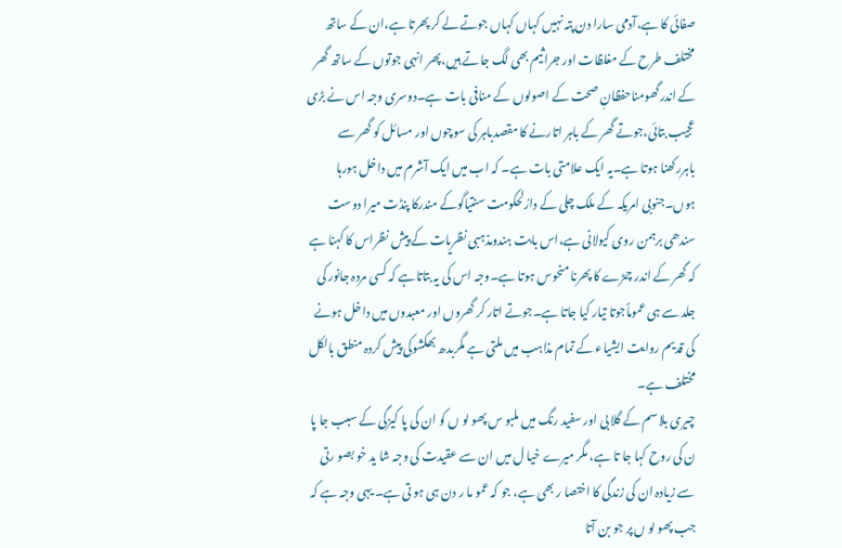صفائی کا ہے،آدمی سارا دن پتہ نہیں کہاں کہاں جوتے لے کر پھرتا ہے،ان کے ساتھ مختلف طرح کے مغلظات اور جراثیم بھی لگ جاتے ہیں،پھر انہی جوتوں کے ساتھ گھر کے اندرگھومناحفظانِ صحت کے اصولوں کے منافی بات ہے۔دوسری وجہ اس نے بڑی عجیب بتائی،جوتے گھر کے باہر اتارنے کا مقصدباہر کی سوچوں اور مسائل کو گھر سے باہررکھنا ہوتا ہے۔یہ ایک علامتی بات ہے۔ کہ اب میں ایک آشرم میں داخل ہورہا ہوں۔جنوبی امریکہ کے ملک چلی کے دارُلحکومت سنتیاگوکے مندرکا پنڈت میرا دوست سندھی برہمن روی کیولانی ہے،اس بابت ہندومذہبی نظریات کے پیش نظراس کا کہنا ہے کہ گھر کے اندر چمڑے کا پھرنا منحوس ہوتا ہے۔وجہ اس کی یہ بتاتاہے کہ کسی مردہ جانور کی جلد سے ہی عموماًجوتا تیار کیا جاتا ہے۔جوتے اتار کر گھروں اور معبدوں میں داخل ہونے کی قدیم روایت ایشیاء کے تمام مذاہب میں ملتی ہے مگربدھ بھکشوکی پیش کردہ منطق بالکل مختلف ہے۔
چیری بلا سم کے گلا بی اور سفید رنگ میں ملبو س پھو لو ں کو ان کی پا کیزگی کے سبب جا پا ن کی روح کہا جا تا ہے، مگر میرے خیا ل میں ان سے عقیدت کی وجہ شا ید خو بصو رتی سے زیادہ ان کی زندگی کا اختصا ر بھی ہے، جو کہ عمو ما ر دن ہی ہو تی ہے۔ یہی وجہ ہے کہ جب پھو لو ں پر جو بن آتا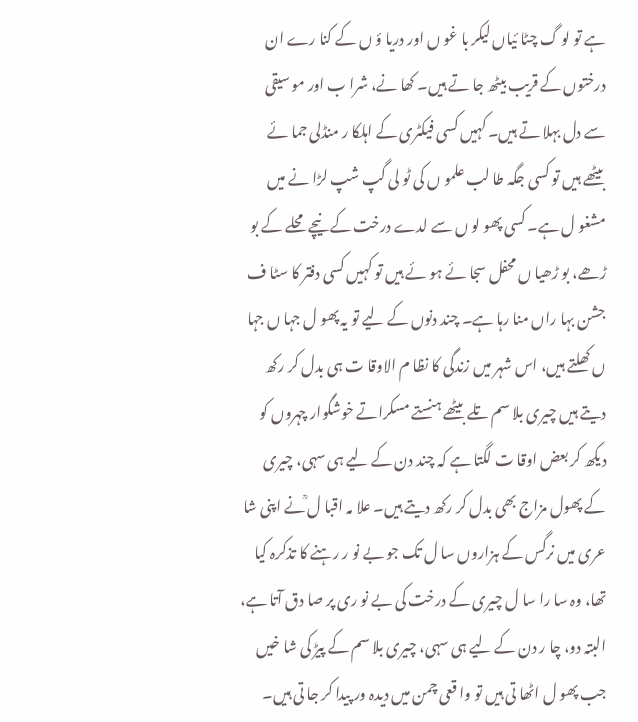ہے تو لو گ چٹا ئیاں لیکر با غو ں اور دریا ؤ ں کے کنا رے ان درختوں کے قریب بیٹھ جا تے ہیں۔ کھا نے، شرا ب اور مو سیقی سے دل بہلا تے ہیں۔ کہیں کسی فیکٹری کے اہلکا ر منڈلی جما ئے بیٹھے ہیں تو کسی جگہ طا لب علمو ں کی ٹو لی گپ شپ لڑا نے میں مشغو ل ہے۔ کسی پھو لو ں سے لدے درخت کے نیچے محلے کے بو ڑھے، بو ڑھیا ں محفل سجا ئے ہو ئے ہیں تو کہیں کسی دفتر کا سٹا ف جشن بہا راں منا رہا ہے۔ چند دنوں کے لیے تو یہ پھو ل جہا ں جہا ں کھلتے ہیں، اس شہر میں زندگی کا نظا م الاوقا ت ہی بدل کر رکھ دیتے ہیں چیری بلا سم تلے بیٹھے ہنستے مسکراتے خوشگوار چہروں کو دیکھ کر بعض اوقا ت لگتا ہے کہ چند دن کے لیے ہی سہی، چیری کے پھول مزاج بھی بدل کر رکھ دیتے ہیں۔ علا مہ اقبا ل ؒنے اپنی شا عری میں نرگس کے ہزاروں سا ل تک جو بے نو ر رہنے کا تذکرہ کیا تھا، وہ سا را سا ل چیری کے درخت کی بے نو ری پر صا دق آتا ہے، البتہ دو، چا ر دن کے لیے ہی سہی، چیری بلا سم کے پیڑ کی شا خیں جب پھو ل اٹھا تی ہیں تو وا قعی چمن میں دیدہ ور پیدا کر جا تی ہیں۔